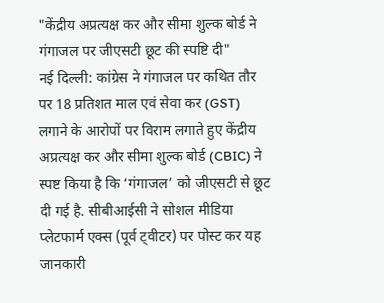"केंद्रीय अप्रत्यक्ष कर और सीमा शुल्क बोर्ड ने गंगाजल पर जीएसटी छूट की स्पष्टि दी"
नई दिल्ली: कांग्रेस ने गंगाजल पर कथित तौर पर 18 प्रतिशत माल एवं सेवा कर (GST) लगाने के आरोपों पर विराम लगाते हुए केंद्रीय अप्रत्यक्ष कर और सीमा शुल्क बोर्ड (CBIC) ने स्पष्ट किया है कि ‘गंगाजल’ को जीएसटी से छूट दी गई है. सीबीआईसी ने सोशल मीडिया प्लेटफार्म एक्स (पूर्व ट्वीटर) पर पोस्ट कर यह जानकारी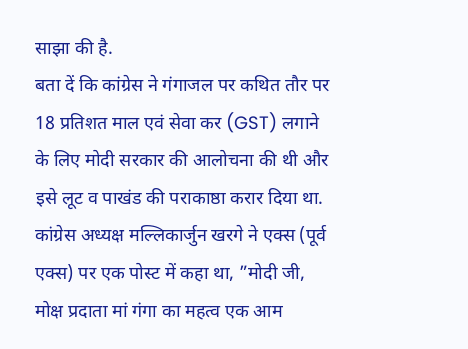साझा की है.
बता दें कि कांग्रेस ने गंगाजल पर कथित तौर पर 18 प्रतिशत माल एवं सेवा कर (GST) लगाने के लिए मोदी सरकार की आलोचना की थी और इसे लूट व पाखंड की पराकाष्ठा करार दिया था. कांग्रेस अध्यक्ष मल्लिकार्जुन खरगे ने एक्स (पूर्व एक्स) पर एक पोस्ट में कहा था, ”मोदी जी, मोक्ष प्रदाता मां गंगा का महत्व एक आम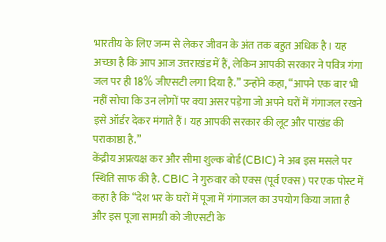भारतीय के लिए जन्म से लेकर जीवन के अंत तक बहुत अधिक है। यह अच्छा है कि आप आज उत्तराखंड में हैं, लेकिन आपकी सरकार ने पवित्र गंगा जल पर ही 18% जीएसटी लगा दिया है.” उन्होंने कहा, “आपने एक बार भी नहीं सोचा कि उन लोगों पर क्या असर पड़ेगा जो अपने घरों में गंगाजल रखने इसे ऑर्डर देकर मंगाते हैं। यह आपकी सरकार की लूट और पाखंड की पराकाष्ठा है.”
केंद्रीय अप्रत्यक्ष कर और सीमा शुल्क बोर्ड (CBIC) ने अब इस मसले पर स्थिति साफ की है. CBIC ने गुरुवार को एक्स (पूर्व एक्स) पर एक पोस्ट में कहा है कि “देश भर के घरों में पूजा में गंगाजल का उपयोग किया जाता है और इस पूजा सामग्री को जीएसटी के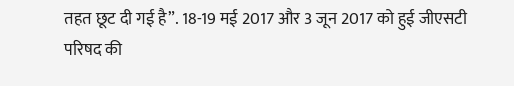तहत छूट दी गई है”. 18-19 मई 2017 और 3 जून 2017 को हुई जीएसटी परिषद की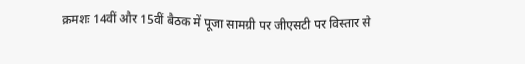क्रमशः 14वीं और 15वीं बैठक में पूजा सामग्री पर जीएसटी पर विस्तार से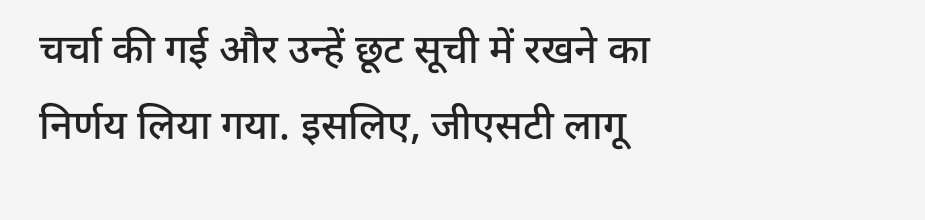चर्चा की गई और उन्हें छूट सूची में रखने का निर्णय लिया गया. इसलिए, जीएसटी लागू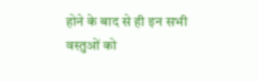होने के बाद से ही इन सभी वस्तुओं को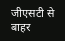जीएसटी से बाहर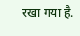रखा गया है.